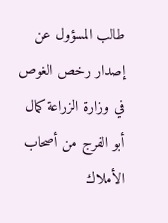طالب المسؤول عن إصدار رخص الغوص في وزارة الزراعة كمال أبو الفرج من أصحاب الأملاك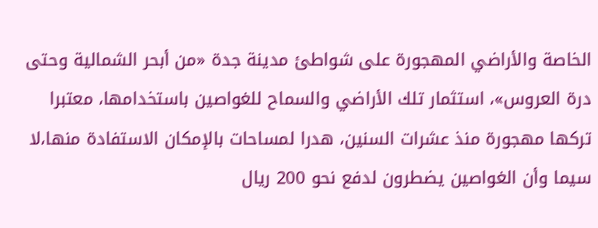الخاصة والأراضي المهجورة على شواطئ مدينة جدة «من أبحر الشمالية وحتى درة العروس»، استثمار تلك الأراضي والسماح للغواصين باستخدامها، معتبرا تركها مهجورة منذ عشرات السنين، هدرا لمساحات بالإمكان الاستفادة منها،لا سيما وأن الغواصين يضطرون لدفع نحو 200 ريال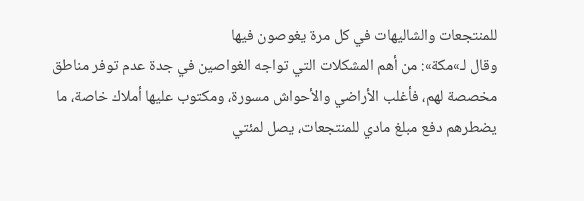للمنتجعات والشاليهات في كل مرة يغوصون فيها
وقال لـ»مكة»: من أهم المشكلات التي تواجه الغواصين في جدة عدم توفر مناطق مخصصة لهم، فأغلب الأراضي والأحواش مسورة، ومكتوب عليها أملاك خاصة، ما يضطرهم دفع مبلغ مادي للمنتجعات، يصل لمئتي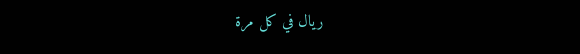ريال في كل مرة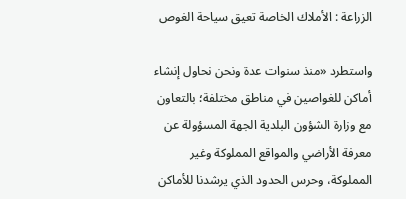الزراعة : الأملاك الخاصة تعيق سياحة الغوص

واستطرد «منذ سنوات عدة ونحن نحاول إنشاء أماكن للغواصين في مناطق مختلفة؛ بالتعاون مع وزارة الشؤون البلدية الجهة المسؤولة عن معرفة الأراضي والمواقع المملوكة وغير المملوكة، وحرس الحدود الذي يرشدنا للأماكن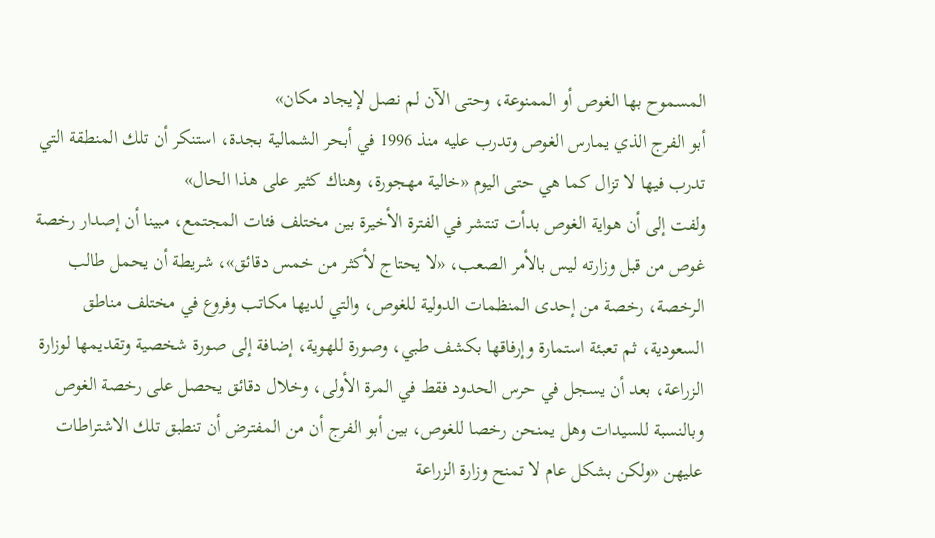المسموح بها الغوص أو الممنوعة، وحتى الآن لم نصل لإيجاد مكان»
أبو الفرج الذي يمارس الغوص وتدرب عليه منذ 1996 في أبحر الشمالية بجدة، استنكر أن تلك المنطقة التي تدرب فيها لا تزال كما هي حتى اليوم «خالية مهجورة، وهناك كثير على هذا الحال»
ولفت إلى أن هواية الغوص بدأت تنتشر في الفترة الأخيرة بين مختلف فئات المجتمع، مبينا أن إصدار رخصة غوص من قبل وزارته ليس بالأمر الصعب، «لا يحتاج لأكثر من خمس دقائق»، شريطة أن يحمل طالب الرخصة، رخصة من إحدى المنظمات الدولية للغوص، والتي لديها مكاتب وفروع في مختلف مناطق السعودية، ثم تعبئة استمارة وإرفاقها بكشف طبي، وصورة للهوية، إضافة إلى صورة شخصية وتقديمها لوزارة الزراعة، بعد أن يسجل في حرس الحدود فقط في المرة الأولى، وخلال دقائق يحصل على رخصة الغوص
وبالنسبة للسيدات وهل يمنحن رخصا للغوص، بين أبو الفرج أن من المفترض أن تنطبق تلك الاشتراطات عليهن «ولكن بشكل عام لا تمنح وزارة الزراعة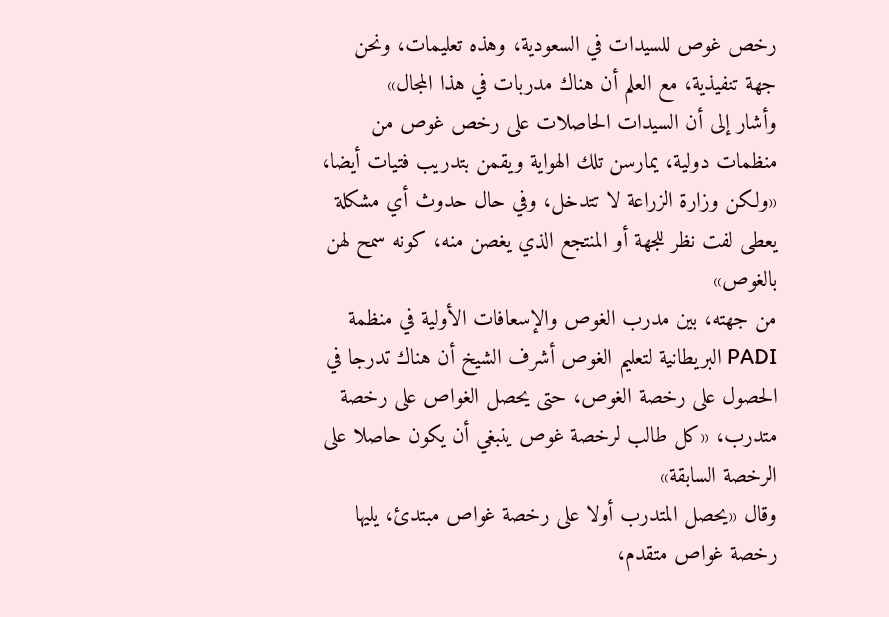رخص غوص للسيدات في السعودية، وهذه تعليمات، ونحن جهة تنفيذية، مع العلم أن هناك مدربات في هذا المجال»
وأشار إلى أن السيدات الحاصلات على رخص غوص من منظمات دولية، يمارسن تلك الهواية ويقمن بتدريب فتيات أيضا، «ولكن وزارة الزراعة لا تتدخل، وفي حال حدوث أي مشكلة يعطى لفت نظر للجهة أو المنتجع الذي يغصن منه، كونه سمح لهن بالغوص»
من جهته، بين مدرب الغوص والإسعافات الأولية في منظمة PADI البريطانية لتعليم الغوص أشرف الشيخ أن هناك تدرجا في الحصول على رخصة الغوص، حتى يحصل الغواص على رخصة متدرب، «كل طالب لرخصة غوص ينبغي أن يكون حاصلا على الرخصة السابقة»
وقال «يحصل المتدرب أولا على رخصة غواص مبتدئ، يليها رخصة غواص متقدم،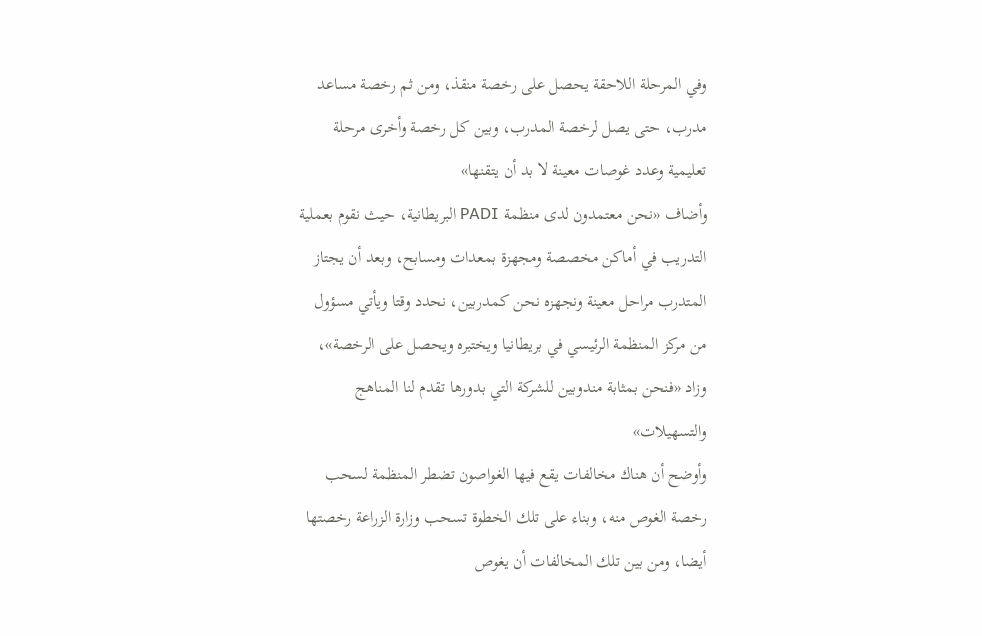وفي المرحلة اللاحقة يحصل على رخصة منقذ، ومن ثم رخصة مساعد مدرب، حتى يصل لرخصة المدرب، وبين كل رخصة وأخرى مرحلة تعليمية وعدد غوصات معينة لا بد أن يتقنها»
وأضاف «نحن معتمدون لدى منظمة PADI البريطانية، حيث نقوم بعملية التدريب في أماكن مخصصة ومجهزة بمعدات ومسابح، وبعد أن يجتاز المتدرب مراحل معينة ونجهزه نحن كمدربين، نحدد وقتا ويأتي مسؤول من مركز المنظمة الرئيسي في بريطانيا ويختبره ويحصل على الرخصة»، وزاد «فنحن بمثابة مندوبين للشركة التي بدورها تقدم لنا المناهج والتسهيلات»
وأوضح أن هناك مخالفات يقع فيها الغواصون تضطر المنظمة لسحب رخصة الغوص منه، وبناء على تلك الخطوة تسحب وزارة الزراعة رخصتها أيضا، ومن بين تلك المخالفات أن يغوص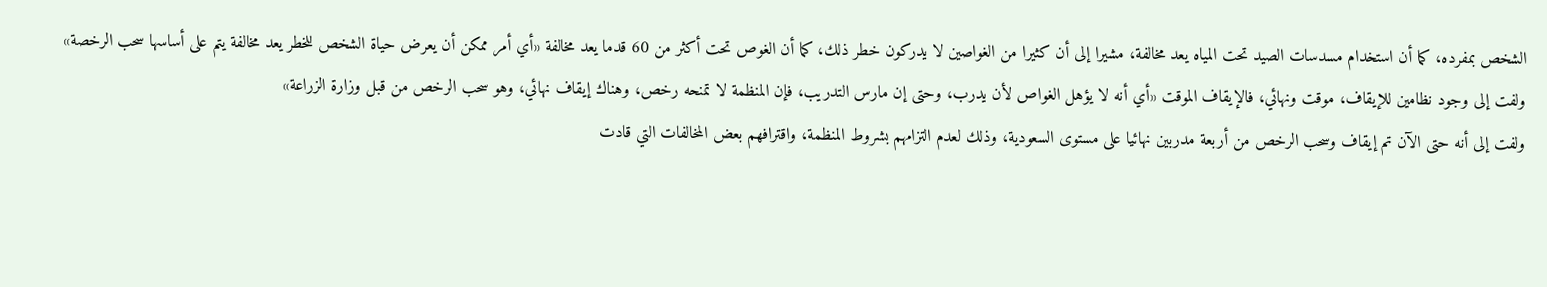الشخص بمفرده، كما أن استخدام مسدسات الصيد تحت المياه يعد مخالفة، مشيرا إلى أن كثيرا من الغواصين لا يدركون خطر ذلك، كما أن الغوص تحت أكثر من 60 قدما يعد مخالفة «أي أمر ممكن أن يعرض حياة الشخص للخطر يعد مخالفة يتم على أساسها سحب الرخصة»
ولفت إلى وجود نظامين للإيقاف، موقت ونهائي، فالإيقاف الموقت «أي أنه لا يؤهل الغواص لأن يدرب، وحتى إن مارس التدريب، فإن المنظمة لا تمنحه رخص، وهناك إيقاف نهائي، وهو سحب الرخص من قبل وزارة الزراعة»
ولفت إلى أنه حتى الآن تم إيقاف وسحب الرخص من أربعة مدربين نهائيا على مستوى السعودية، وذلك لعدم التزامهم بشروط المنظمة، واقترافهم بعض المخالفات التي قادت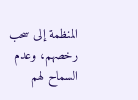المنظمة إلى سحب رخصهم، وعدم السماح لهم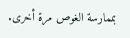بممارسة الغوص مرة أخرى.